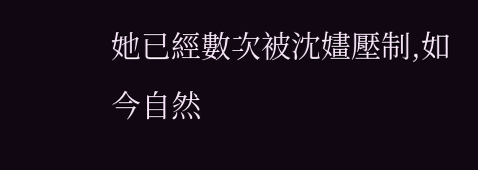她已經數次被沈嫿壓制,如今自然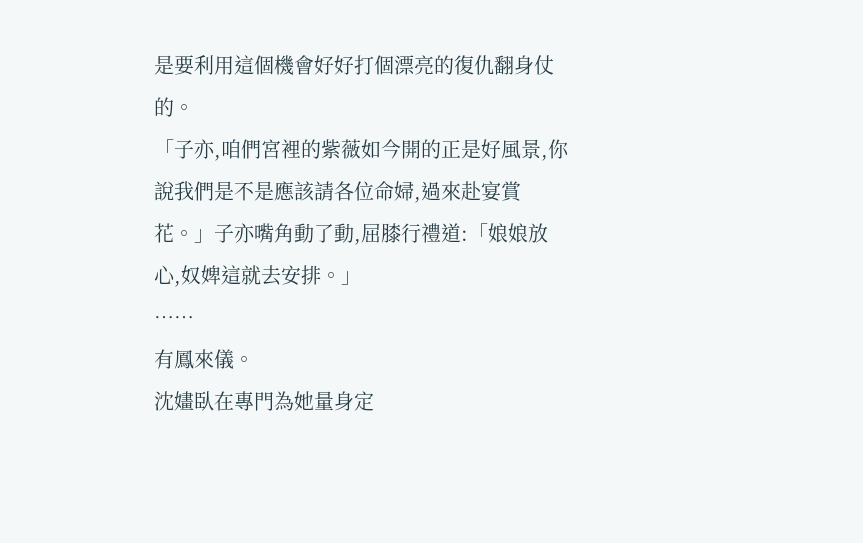是要利用這個機會好好打個漂亮的復仇翻身仗的。
「子亦,咱們宮裡的紫薇如今開的正是好風景,你說我們是不是應該請各位命婦,過來赴宴賞花。」子亦嘴角動了動,屈膝行禮道:「娘娘放心,奴婢這就去安排。」
……
有鳳來儀。
沈嫿臥在專門為她量身定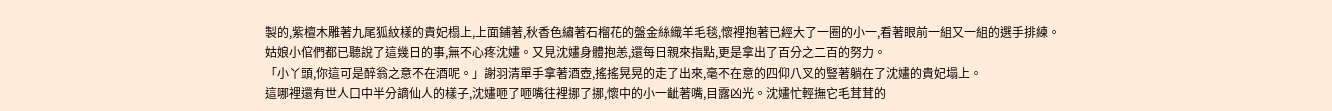製的,紫檀木雕著九尾狐紋樣的貴妃榻上,上面鋪著,秋香色繡著石榴花的盤金絲織羊毛毯,懷裡抱著已經大了一圈的小一,看著眼前一組又一組的選手排練。
姑娘小倌們都已聽說了這幾日的事,無不心疼沈嫿。又見沈嫿身體抱恙,還每日親來指點,更是拿出了百分之二百的努力。
「小丫頭,你這可是醉翁之意不在酒呢。」謝羽清單手拿著酒壺,搖搖晃晃的走了出來,毫不在意的四仰八叉的豎著躺在了沈嫿的貴妃塌上。
這哪裡還有世人口中半分謫仙人的樣子,沈嫿咂了咂嘴往裡挪了挪,懷中的小一齜著嘴,目露凶光。沈嫿忙輕撫它毛茸茸的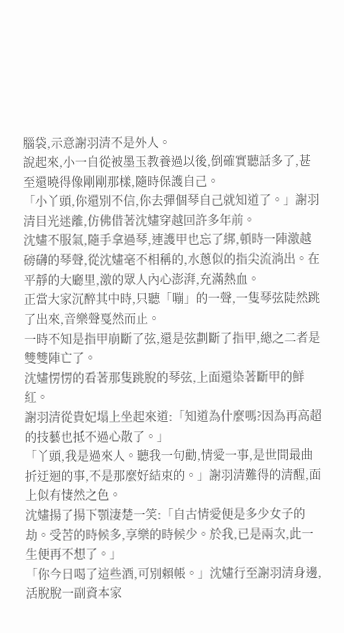腦袋,示意謝羽清不是外人。
說起來,小一自從被墨玉教養過以後,倒確實聽話多了,甚至還曉得像剛剛那樣,隨時保護自己。
「小丫頭,你還別不信,你去彈個琴自己就知道了。」謝羽清目光迷離,仿佛借著沈嫿穿越回許多年前。
沈嫿不服氣,隨手拿過琴,連護甲也忘了綁,頓時一陣激越磅礴的琴聲,從沈嫿毫不相稱的,水蔥似的指尖流淌出。在平靜的大廳里,激的眾人內心澎湃,充滿熱血。
正當大家沉醉其中時,只聽「嘣」的一聲,一隻琴弦陡然跳了出來,音樂聲戛然而止。
一時不知是指甲崩斷了弦,還是弦劃斷了指甲,總之二者是雙雙陣亡了。
沈嫿愣愣的看著那隻跳脫的琴弦,上面還染著斷甲的鮮紅。
謝羽清從貴妃塌上坐起來道:「知道為什麼嗎?因為再高超的技藝也抵不過心散了。」
「丫頭,我是過來人。聽我一句勸,情愛一事,是世間最曲折迂迴的事,不是那麼好結束的。」謝羽清難得的清醒,面上似有悽然之色。
沈嫿揚了揚下顎淒楚一笑:「自古情愛便是多少女子的劫。受苦的時候多,享樂的時候少。於我,已是兩次,此一生便再不想了。」
「你今日喝了這些酒,可別賴帳。」沈嫿行至謝羽清身邊,活脫脫一副資本家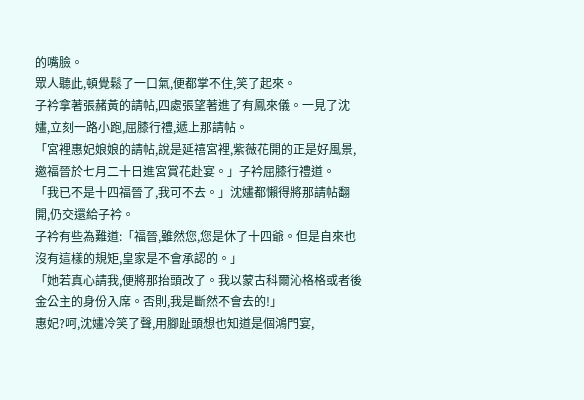的嘴臉。
眾人聽此,頓覺鬆了一口氣,便都掌不住,笑了起來。
子衿拿著張赭黃的請帖,四處張望著進了有鳳來儀。一見了沈嫿,立刻一路小跑,屈膝行禮,遞上那請帖。
「宮裡惠妃娘娘的請帖,說是延禧宮裡,紫薇花開的正是好風景,邀福晉於七月二十日進宮賞花赴宴。」子衿屈膝行禮道。
「我已不是十四福晉了,我可不去。」沈嫿都懶得將那請帖翻開,仍交還給子衿。
子衿有些為難道:「福晉,雖然您,您是休了十四爺。但是自來也沒有這樣的規矩,皇家是不會承認的。」
「她若真心請我,便將那抬頭改了。我以蒙古科爾沁格格或者後金公主的身份入席。否則,我是斷然不會去的!」
惠妃?呵,沈嫿冷笑了聲,用腳趾頭想也知道是個鴻門宴,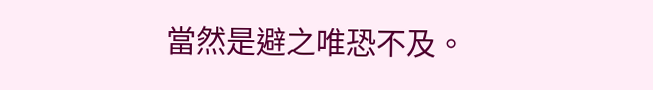當然是避之唯恐不及。